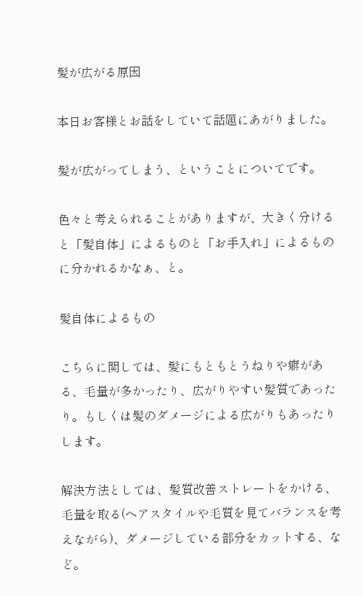髪が広がる原因

本日お客様とお話をしていて話題にあがりました。

髪が広がってしまう、ということについてです。

色々と考えられることがありますが、大きく分けると「髪自体」によるものと「お手入れ」によるものに分かれるかなぁ、と。

髪自体によるもの

こちらに関しては、髪にもともとうねりや癖がある、毛量が多かったり、広がりやすい髪質であったり。もしくは髪のダメージによる広がりもあったりします。

解決方法としては、髪質改善ストレートをかける、毛量を取る(ヘアスタイルや毛質を見てバランスを考えながら)、ダメージしている部分をカットする、など。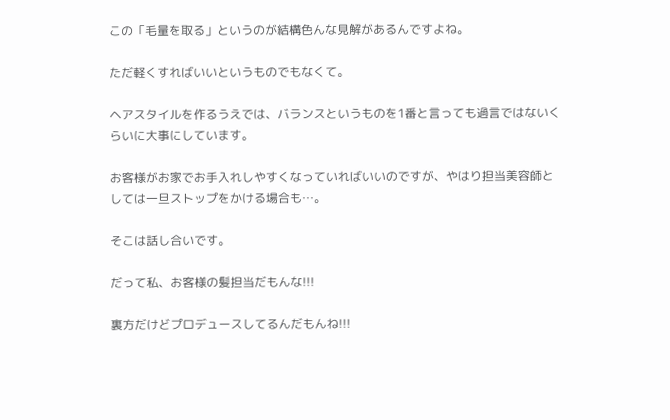この「毛量を取る」というのが結構色んな見解があるんですよね。

ただ軽くすればいいというものでもなくて。

ヘアスタイルを作るうえでは、バランスというものを1番と言っても過言ではないくらいに大事にしています。

お客様がお家でお手入れしやすくなっていればいいのですが、やはり担当美容師としては一旦ストップをかける場合も…。

そこは話し合いです。

だって私、お客様の髪担当だもんな!!!

裏方だけどプロデュースしてるんだもんね!!!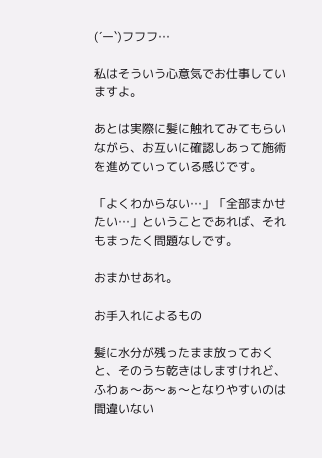(´ー`)フフフ…

私はそういう心意気でお仕事していますよ。

あとは実際に髪に触れてみてもらいながら、お互いに確認しあって施術を進めていっている感じです。

「よくわからない…」「全部まかせたい…」ということであれば、それもまったく問題なしです。

おまかせあれ。

お手入れによるもの

髪に水分が残ったまま放っておくと、そのうち乾きはしますけれど、ふわぁ〜あ〜ぁ〜となりやすいのは間違いない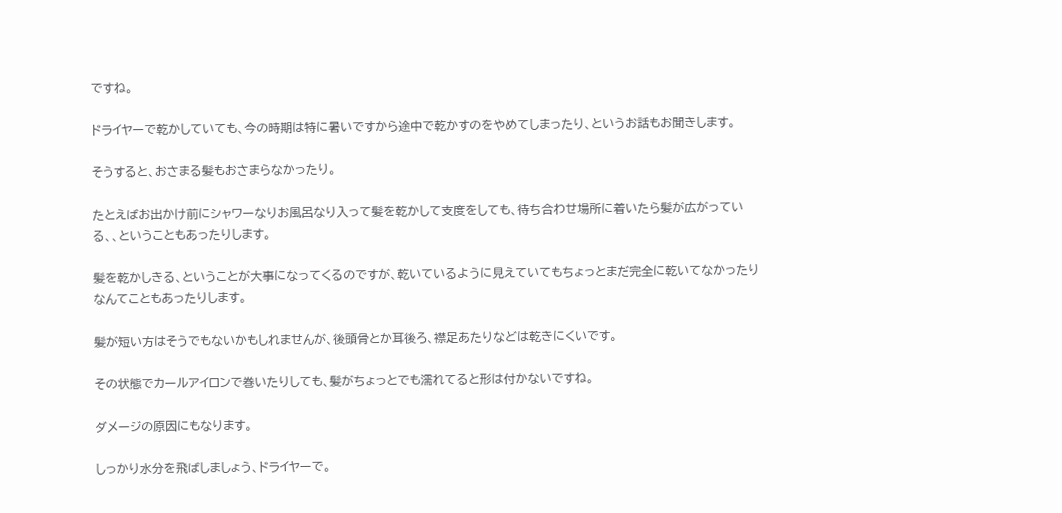ですね。

ドライヤーで乾かしていても、今の時期は特に暑いですから途中で乾かすのをやめてしまったり、というお話もお聞きします。

そうすると、おさまる髪もおさまらなかったり。

たとえばお出かけ前にシャワーなりお風呂なり入って髪を乾かして支度をしても、待ち合わせ場所に着いたら髪が広がっている、、ということもあったりします。

髪を乾かしきる、ということが大事になってくるのですが、乾いているように見えていてもちょっとまだ完全に乾いてなかったりなんてこともあったりします。

髪が短い方はそうでもないかもしれませんが、後頭骨とか耳後ろ、襟足あたりなどは乾きにくいです。

その状態でカールアイロンで巻いたりしても、髪がちょっとでも濡れてると形は付かないですね。

ダメージの原因にもなります。

しっかり水分を飛ばしましょう、ドライヤーで。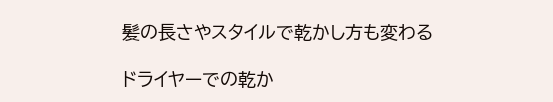髪の長さやスタイルで乾かし方も変わる

ドライヤーでの乾か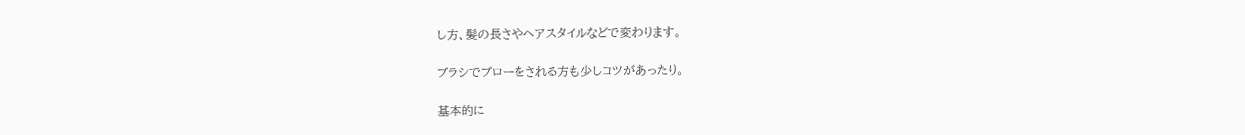し方、髪の長さやヘアスタイルなどで変わります。

ブラシでブローをされる方も少しコツがあったり。

基本的に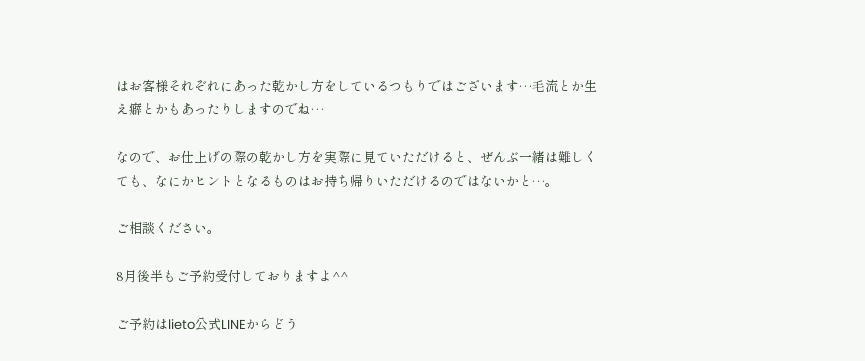はお客様それぞれにあった乾かし方をしているつもりではございます…毛流とか生え癖とかもあったりしますのでね…

なので、お仕上げの際の乾かし方を実際に見ていただけると、ぜんぶ一緒は難しくても、なにかヒントとなるものはお持ち帰りいただけるのではないかと…。

ご相談ください。

8月後半もご予約受付しておりますよ^^

ご予約はlieto公式LINEからどう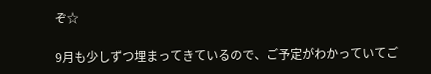ぞ☆

9月も少しずつ埋まってきているので、ご予定がわかっていてご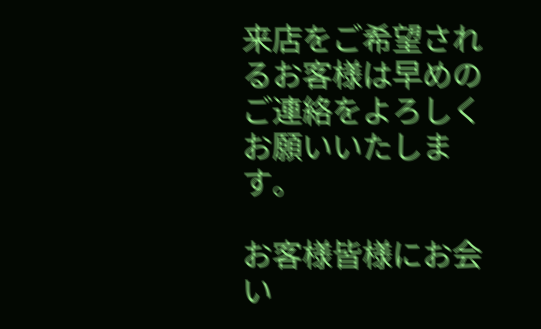来店をご希望されるお客様は早めのご連絡をよろしくお願いいたします。

お客様皆様にお会い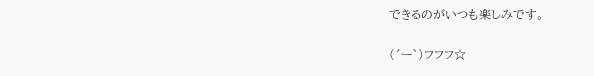できるのがいつも楽しみです。

(´ー`)フフフ☆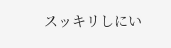スッキリしにい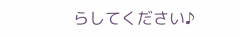らしてください♪